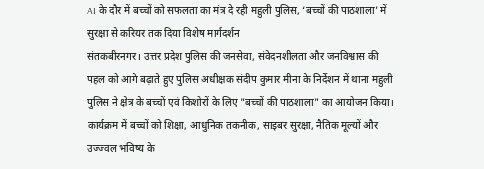AI के दौर में बच्चों को सफलता का मंत्र दे रही महुली पुलिस, ‘बच्चों की पाठशाला’ में सुरक्षा से करियर तक दिया विशेष मार्गदर्शन
संतकबीरनगर। उत्तर प्रदेश पुलिस की जनसेवा, संवेदनशीलता और जनविश्वास की पहल को आगे बढ़ाते हुए पुलिस अधीक्षक संदीप कुमार मीना के निर्देशन में थाना महुली पुलिस ने क्षेत्र के बच्चों एवं किशोरों के लिए "बच्चों की पाठशाला" का आयोजन किया। कार्यक्रम में बच्चों को शिक्षा, आधुनिक तकनीक, साइबर सुरक्षा, नैतिक मूल्यों और उज्ज्वल भविष्य के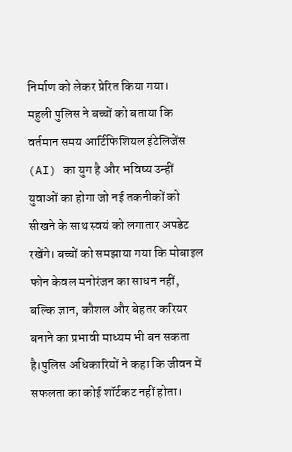निर्माण को लेकर प्रेरित किया गया।
महुली पुलिस ने बच्चों को बताया कि वर्तमान समय आर्टिफिशियल इंटेलिजेंस (AI) का युग है और भविष्य उन्हीं युवाओं का होगा जो नई तकनीकों को सीखने के साथ स्वयं को लगातार अपडेट रखेंगे। बच्चों को समझाया गया कि मोबाइल फोन केवल मनोरंजन का साधन नहीं, बल्कि ज्ञान, कौशल और बेहतर करियर बनाने का प्रभावी माध्यम भी बन सकता है।पुलिस अधिकारियों ने कहा कि जीवन में सफलता का कोई शॉर्टकट नहीं होता।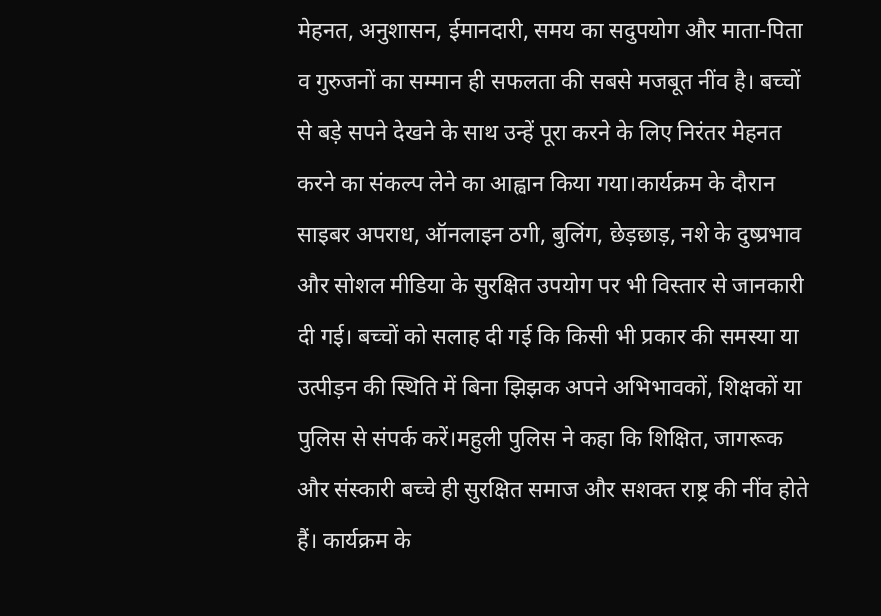मेहनत, अनुशासन, ईमानदारी, समय का सदुपयोग और माता-पिता व गुरुजनों का सम्मान ही सफलता की सबसे मजबूत नींव है। बच्चों से बड़े सपने देखने के साथ उन्हें पूरा करने के लिए निरंतर मेहनत करने का संकल्प लेने का आह्वान किया गया।कार्यक्रम के दौरान साइबर अपराध, ऑनलाइन ठगी, बुलिंग, छेड़छाड़, नशे के दुष्प्रभाव और सोशल मीडिया के सुरक्षित उपयोग पर भी विस्तार से जानकारी दी गई। बच्चों को सलाह दी गई कि किसी भी प्रकार की समस्या या उत्पीड़न की स्थिति में बिना झिझक अपने अभिभावकों, शिक्षकों या पुलिस से संपर्क करें।महुली पुलिस ने कहा कि शिक्षित, जागरूक और संस्कारी बच्चे ही सुरक्षित समाज और सशक्त राष्ट्र की नींव होते हैं। कार्यक्रम के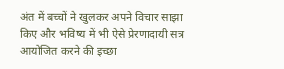अंत में बच्चों ने खुलकर अपने विचार साझा किए और भविष्य में भी ऐसे प्रेरणादायी सत्र आयोजित करने की इच्छा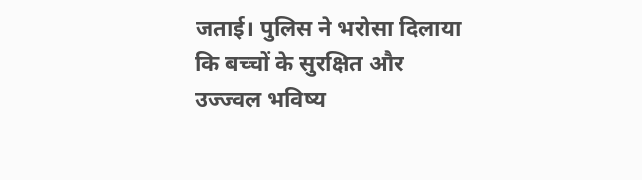जताई। पुलिस ने भरोसा दिलाया कि बच्चों के सुरक्षित और उज्ज्वल भविष्य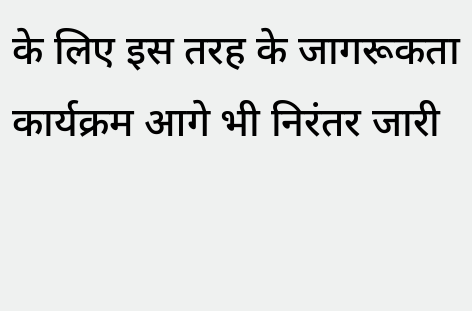के लिए इस तरह के जागरूकता कार्यक्रम आगे भी निरंतर जारी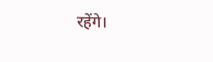रहेंगे।